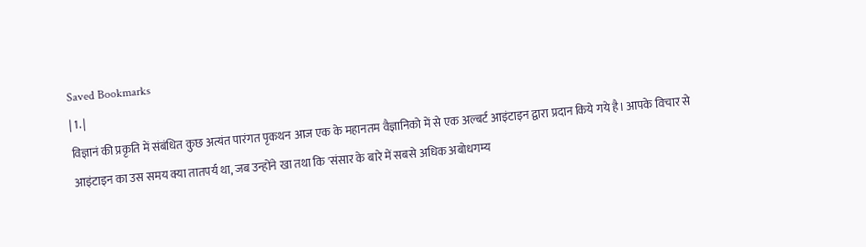Saved Bookmarks
| 1. |
विज्ञानं की प्रकृति में संबंधित कुछ अत्यंत पारंगत पृकथन आज एक के महानतम वैज्ञानिको में से एक अल्बर्ट आइंटाइन द्वारा प्रदान किये गये है। आपके विचार से आइंटाइन का उस समय क्या तातपर्य था, जब उन्होंने खा तथा कि 'संसार के बारे में सबसे अधिक अबोधगम्य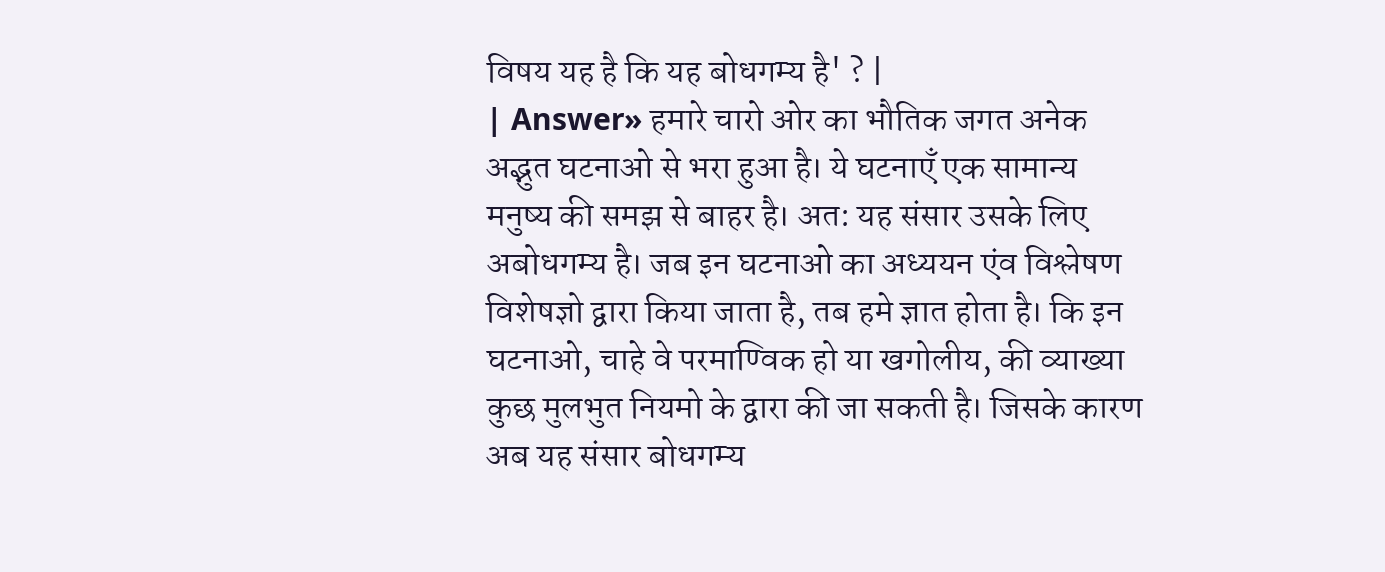विषय यह है कि यह बोधगम्य है' ? |
| Answer» हमारे चारो ओर का भौतिक जगत अनेक अद्भुत घटनाओ से भरा हुआ है। ये घटनाएँ एक सामान्य मनुष्य की समझ से बाहर है। अत: यह संसार उसके लिए अबोधगम्य है। जब इन घटनाओ का अध्ययन एंव विश्लेषण विशेषज्ञो द्वारा किया जाता है, तब हमे ज्ञात होता है। कि इन घटनाओ, चाहे वे परमाण्विक हो या खगोलीय, की व्याख्या कुछ मुलभुत नियमो के द्वारा की जा सकती है। जिसके कारण अब यह संसार बोधगम्य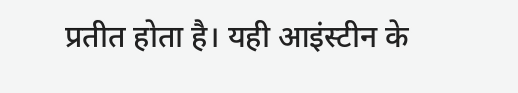प्रतीत होता है। यही आइंस्टीन के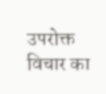उपरोक्त विचार का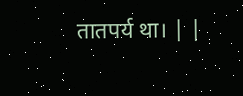तातपर्य था। | |